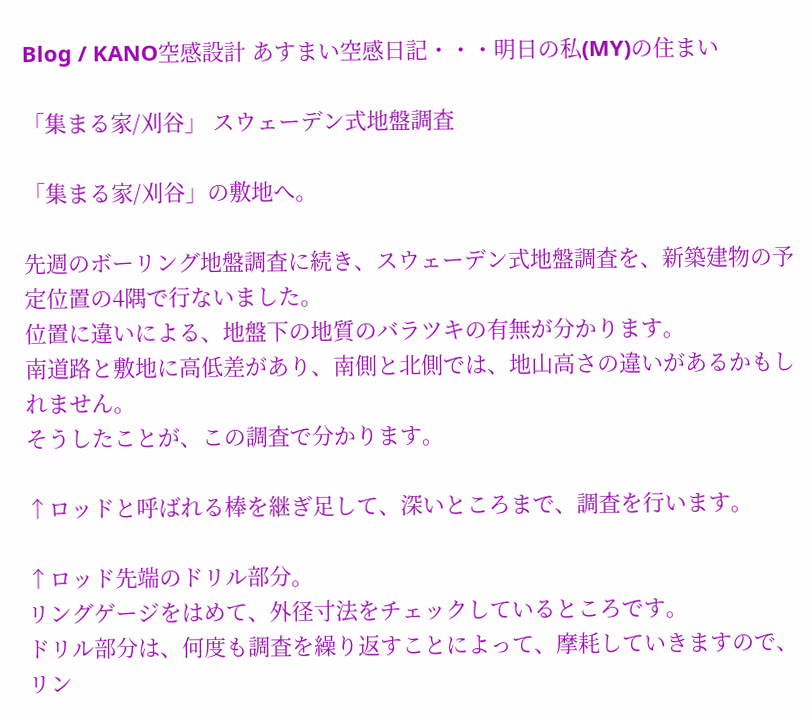Blog / KANO空感設計 あすまい空感日記・・・明日の私(MY)の住まい

「集まる家/刈谷」 スウェーデン式地盤調査

「集まる家/刈谷」の敷地へ。

先週のボーリング地盤調査に続き、スウェーデン式地盤調査を、新築建物の予定位置の4隅で行ないました。
位置に違いによる、地盤下の地質のバラツキの有無が分かります。
南道路と敷地に高低差があり、南側と北側では、地山高さの違いがあるかもしれません。
そうしたことが、この調査で分かります。

↑ロッドと呼ばれる棒を継ぎ足して、深いところまで、調査を行います。

↑ロッド先端のドリル部分。
リングゲージをはめて、外径寸法をチェックしているところです。
ドリル部分は、何度も調査を繰り返すことによって、摩耗していきますので、リン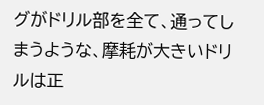グがドリル部を全て、通ってしまうような、摩耗が大きいドリルは正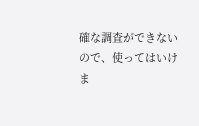確な調査ができないので、使ってはいけま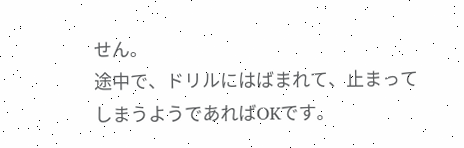せん。
途中で、ドリルにはばまれて、止まってしまうようであればOKです。